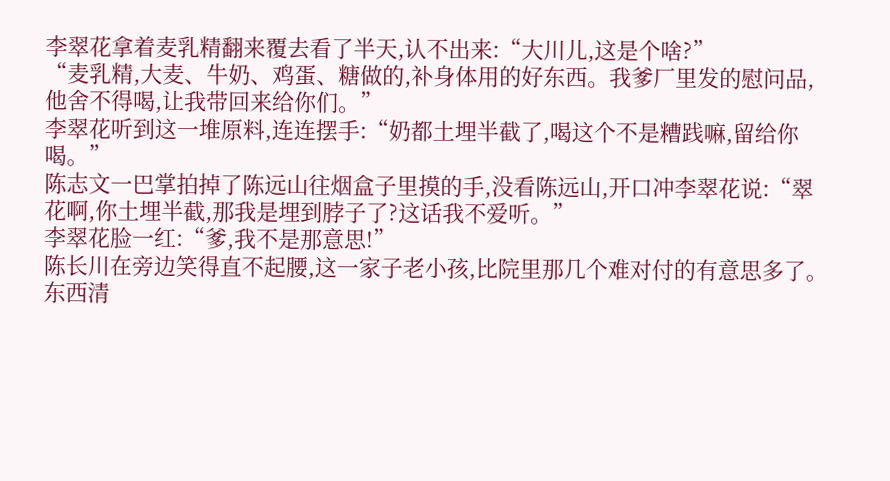李翠花拿着麦乳精翻来覆去看了半天,认不出来:“大川儿,这是个啥?”
“麦乳精,大麦、牛奶、鸡蛋、糖做的,补身体用的好东西。我爹厂里发的慰问品,他舍不得喝,让我带回来给你们。”
李翠花听到这一堆原料,连连摆手:“奶都土埋半截了,喝这个不是糟践嘛,留给你喝。”
陈志文一巴掌拍掉了陈远山往烟盒子里摸的手,没看陈远山,开口冲李翠花说:“翠花啊,你土埋半截,那我是埋到脖子了?这话我不爱听。”
李翠花脸一红:“爹,我不是那意思!”
陈长川在旁边笑得直不起腰,这一家子老小孩,比院里那几个难对付的有意思多了。
东西清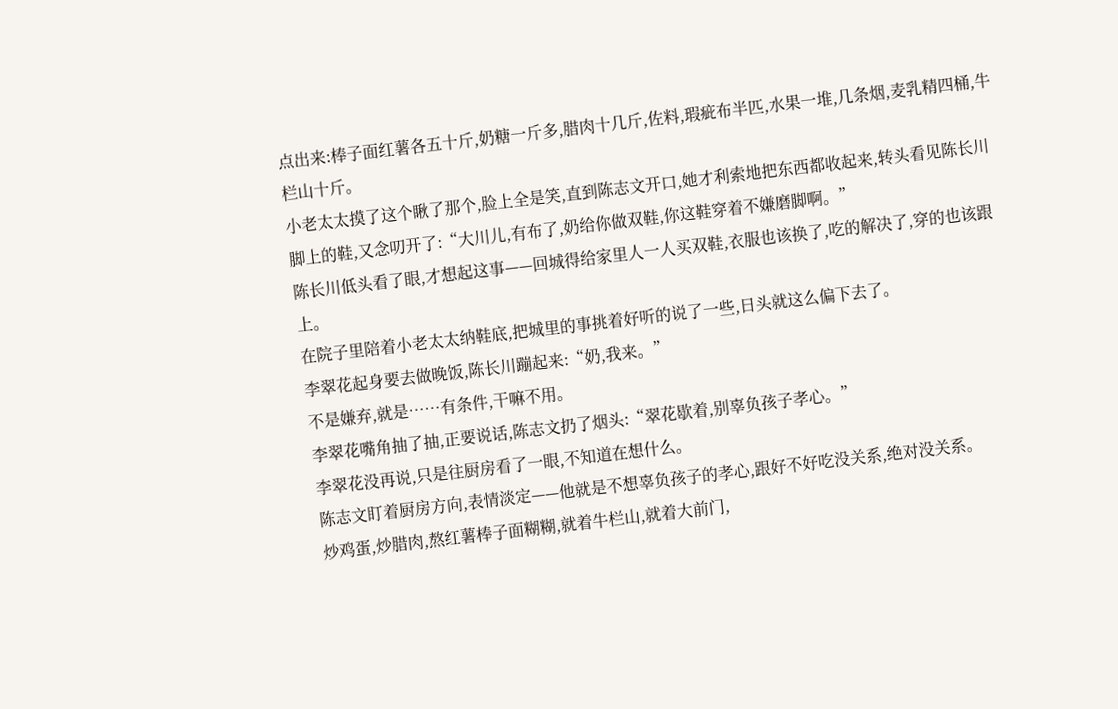点出来:棒子面红薯各五十斤,奶糖一斤多,腊肉十几斤,佐料,瑕疵布半匹,水果一堆,几条烟,麦乳精四桶,牛栏山十斤。
小老太太摸了这个瞅了那个,脸上全是笑,直到陈志文开口,她才利索地把东西都收起来,转头看见陈长川脚上的鞋,又念叨开了:“大川儿,有布了,奶给你做双鞋,你这鞋穿着不嫌磨脚啊。”
陈长川低头看了眼,才想起这事——回城得给家里人一人买双鞋,衣服也该换了,吃的解决了,穿的也该跟上。
在院子里陪着小老太太纳鞋底,把城里的事挑着好听的说了一些,日头就这么偏下去了。
李翠花起身要去做晚饭,陈长川蹦起来:“奶,我来。”
不是嫌弃,就是……有条件,干嘛不用。
李翠花嘴角抽了抽,正要说话,陈志文扔了烟头:“翠花歇着,别辜负孩子孝心。”
李翠花没再说,只是往厨房看了一眼,不知道在想什么。
陈志文盯着厨房方向,表情淡定——他就是不想辜负孩子的孝心,跟好不好吃没关系,绝对没关系。
炒鸡蛋,炒腊肉,熬红薯棒子面糊糊,就着牛栏山,就着大前门,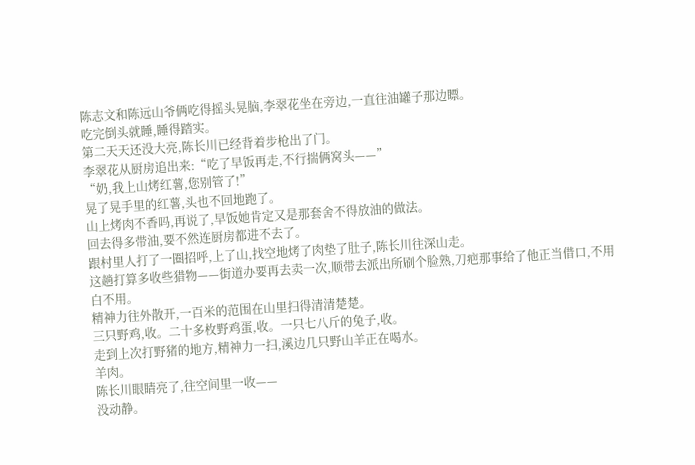陈志文和陈远山爷俩吃得摇头晃脑,李翠花坐在旁边,一直往油罐子那边瞟。
吃完倒头就睡,睡得踏实。
第二天天还没大亮,陈长川已经背着步枪出了门。
李翠花从厨房追出来:“吃了早饭再走,不行揣俩窝头——”
“奶,我上山烤红薯,您别管了!”
晃了晃手里的红薯,头也不回地跑了。
山上烤肉不香吗,再说了,早饭她肯定又是那套舍不得放油的做法。
回去得多带油,要不然连厨房都进不去了。
跟村里人打了一圈招呼,上了山,找空地烤了肉垫了肚子,陈长川往深山走。
这趟打算多收些猎物——街道办要再去卖一次,顺带去派出所刷个脸熟,刀疤那事给了他正当借口,不用白不用。
精神力往外散开,一百米的范围在山里扫得清清楚楚。
三只野鸡,收。二十多枚野鸡蛋,收。一只七八斤的兔子,收。
走到上次打野猪的地方,精神力一扫,溪边几只野山羊正在喝水。
羊肉。
陈长川眼睛亮了,往空间里一收——
没动静。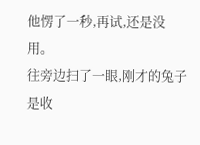他愣了一秒,再试,还是没用。
往旁边扫了一眼,刚才的兔子是收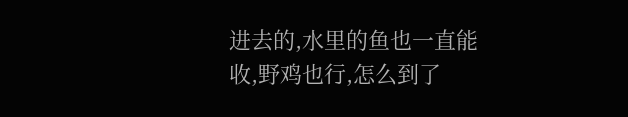进去的,水里的鱼也一直能收,野鸡也行,怎么到了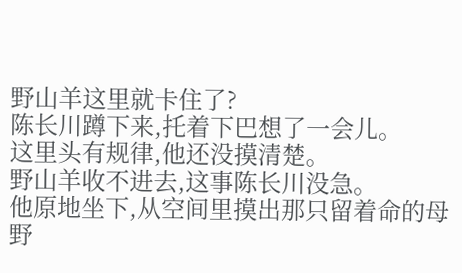野山羊这里就卡住了?
陈长川蹲下来,托着下巴想了一会儿。
这里头有规律,他还没摸清楚。
野山羊收不进去,这事陈长川没急。
他原地坐下,从空间里摸出那只留着命的母野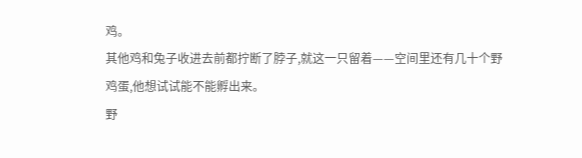鸡。
其他鸡和兔子收进去前都拧断了脖子,就这一只留着——空间里还有几十个野鸡蛋,他想试试能不能孵出来。
野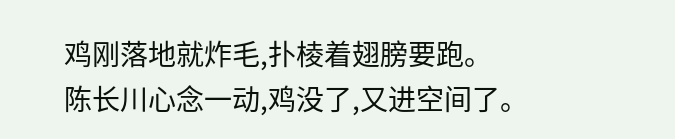鸡刚落地就炸毛,扑棱着翅膀要跑。
陈长川心念一动,鸡没了,又进空间了。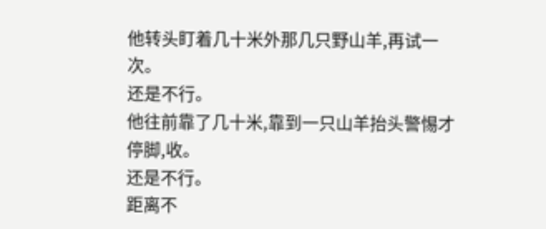他转头盯着几十米外那几只野山羊,再试一次。
还是不行。
他往前靠了几十米,靠到一只山羊抬头警惕才停脚,收。
还是不行。
距离不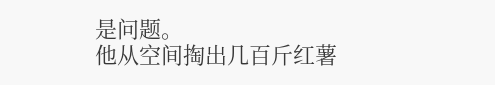是问题。
他从空间掏出几百斤红薯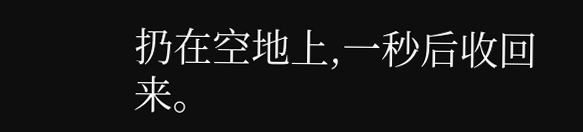扔在空地上,一秒后收回来。